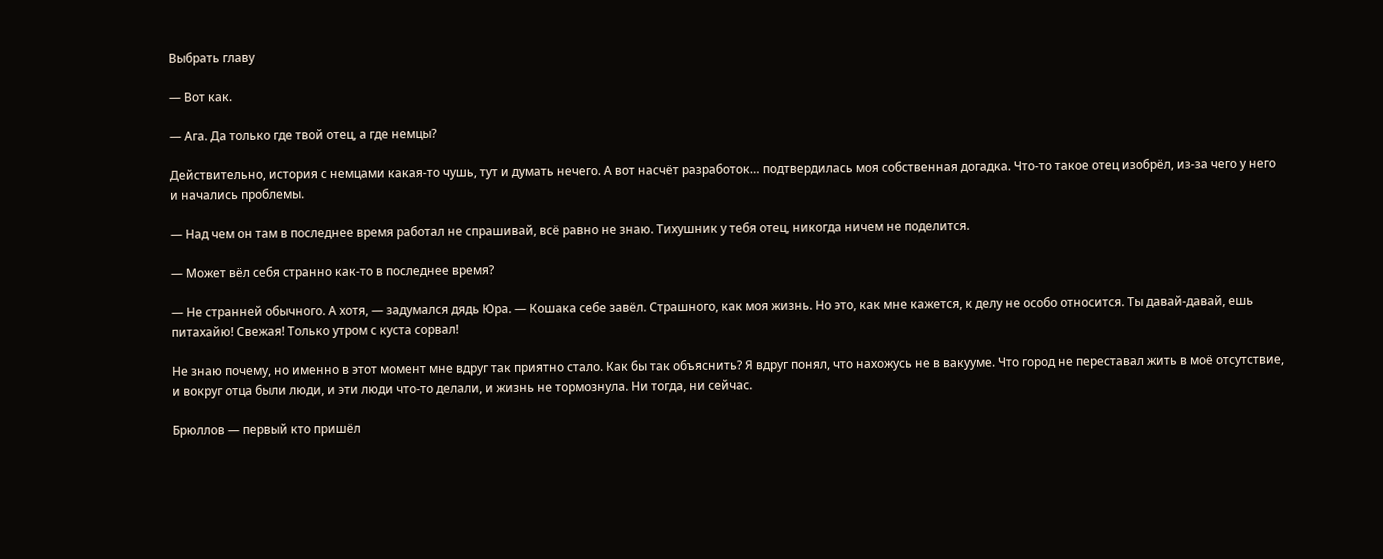Выбрать главу

— Вот как.

— Ага. Да только где твой отец, а где немцы?

Действительно, история с немцами какая-то чушь, тут и думать нечего. А вот насчёт разработок… подтвердилась моя собственная догадка. Что-то такое отец изобрёл, из-за чего у него и начались проблемы.

— Над чем он там в последнее время работал не спрашивай, всё равно не знаю. Тихушник у тебя отец, никогда ничем не поделится.

— Может вёл себя странно как-то в последнее время?

— Не странней обычного. А хотя, — задумался дядь Юра. — Кошака себе завёл. Страшного, как моя жизнь. Но это, как мне кажется, к делу не особо относится. Ты давай-давай, ешь питахайю! Свежая! Только утром с куста сорвал!

Не знаю почему, но именно в этот момент мне вдруг так приятно стало. Как бы так объяснить? Я вдруг понял, что нахожусь не в вакууме. Что город не переставал жить в моё отсутствие, и вокруг отца были люди, и эти люди что-то делали, и жизнь не тормознула. Ни тогда, ни сейчас.

Брюллов — первый кто пришёл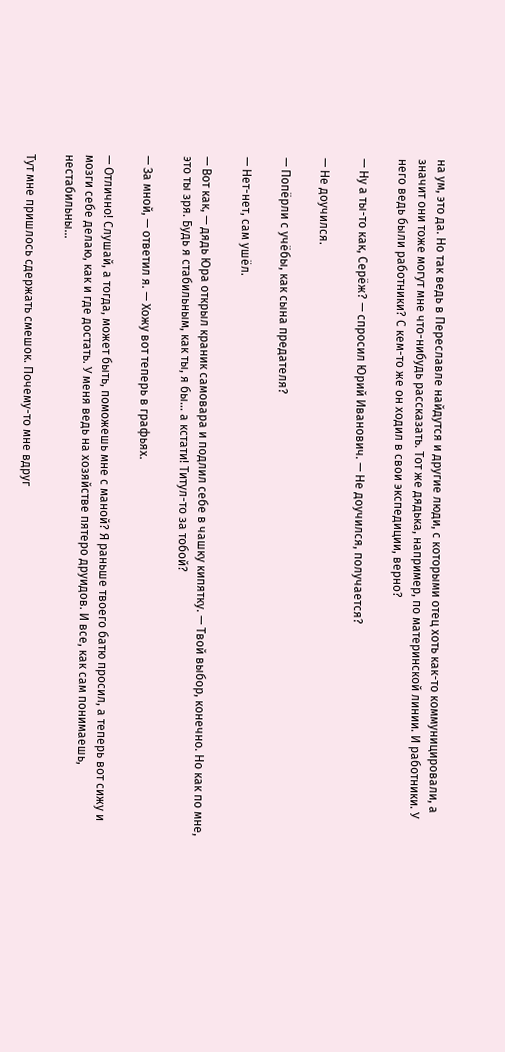на ум, это да. Но так ведь в Переславле найдутся и другие люди, с которыми отец хоть как-то коммуницировали, а значит они тоже могут мне что-нибудь рассказать. Тот же дядька, например, по материнской линии. И работники. У него ведь были работники? С кем-то же он ходил в свои экспедиции, верно?

— Ну а ты-то как, Серёж? — спросил Юрий Иванович. — Не доучился, получается?

— Не доучился.

— Попёрли с учёбы, как сына предателя?

— Нет-нет, сам ушёл.

— Вот как, — дядь Юра открыл краник самовара и подлил себе в чашку кипятку. — Твой выбор, конечно. Но как по мне, это ты зря. Будь я стабильным, как ты, я бы… а кстати! Титул-то за тобой?

— За мной, — ответил я. — Хожу вот теперь в графьях.

— Отлично! Слушай, а тогда, может быть, поможешь мне с маной? Я раньше твоего батю просил, а теперь вот сижу и мозги себе делаю, как и где достать. У меня ведь на хозяйстве пятеро друидов. И все, как сам понимаешь, нестабильны…

Тут мне пришлось сдержать смешок. Почему-то мне вдруг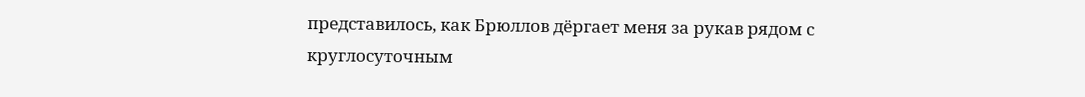представилось, как Брюллов дёргает меня за рукав рядом с круглосуточным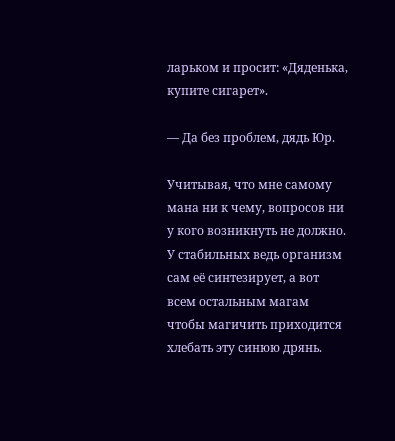ларьком и просит: «Дяденька, купите сигарет».

— Да без проблем, дядь Юр.

Учитывая, что мне самому мана ни к чему, вопросов ни у кого возникнуть не должно. У стабильных ведь организм сам её синтезирует, а вот всем остальным магам чтобы магичить приходится хлебать эту синюю дрянь.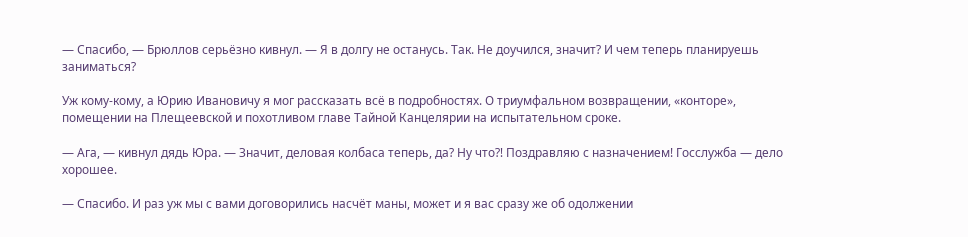— Спасибо, — Брюллов серьёзно кивнул. — Я в долгу не останусь. Так. Не доучился, значит? И чем теперь планируешь заниматься?

Уж кому-кому, а Юрию Ивановичу я мог рассказать всё в подробностях. О триумфальном возвращении, «конторе», помещении на Плещеевской и похотливом главе Тайной Канцелярии на испытательном сроке.

— Ага, — кивнул дядь Юра. — Значит, деловая колбаса теперь, да? Ну что⁈ Поздравляю с назначением! Госслужба — дело хорошее.

— Спасибо. И раз уж мы с вами договорились насчёт маны, может и я вас сразу же об одолжении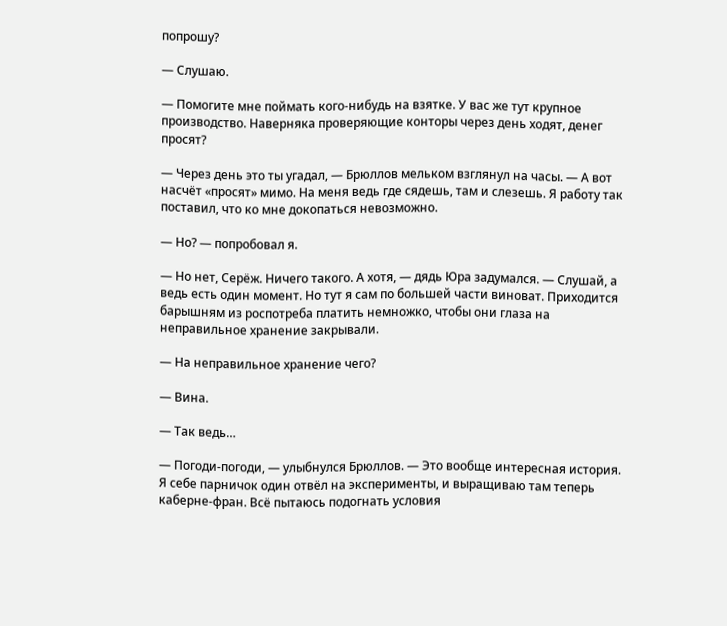попрошу?

— Слушаю.

— Помогите мне поймать кого-нибудь на взятке. У вас же тут крупное производство. Наверняка проверяющие конторы через день ходят, денег просят?

— Через день это ты угадал, — Брюллов мельком взглянул на часы. — А вот насчёт «просят» мимо. На меня ведь где сядешь, там и слезешь. Я работу так поставил, что ко мне докопаться невозможно.

— Но? — попробовал я.

— Но нет, Серёж. Ничего такого. А хотя, — дядь Юра задумался. — Слушай, а ведь есть один момент. Но тут я сам по большей части виноват. Приходится барышням из роспотреба платить немножко, чтобы они глаза на неправильное хранение закрывали.

— На неправильное хранение чего?

— Вина.

— Так ведь…

— Погоди-погоди, — улыбнулся Брюллов. — Это вообще интересная история. Я себе парничок один отвёл на эксперименты, и выращиваю там теперь каберне-фран. Всё пытаюсь подогнать условия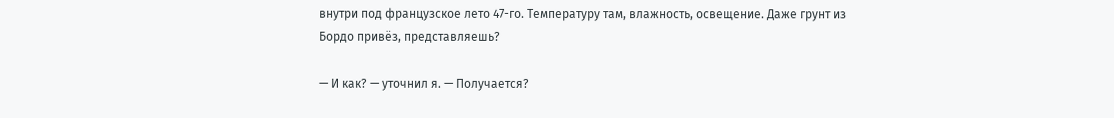внутри под французское лето 47-го. Температуру там, влажность, освещение. Даже грунт из Бордо привёз, представляешь?

— И как? — уточнил я. — Получается?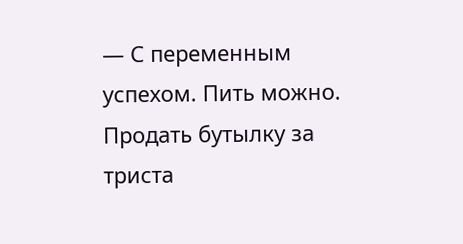— С переменным успехом. Пить можно. Продать бутылку за триста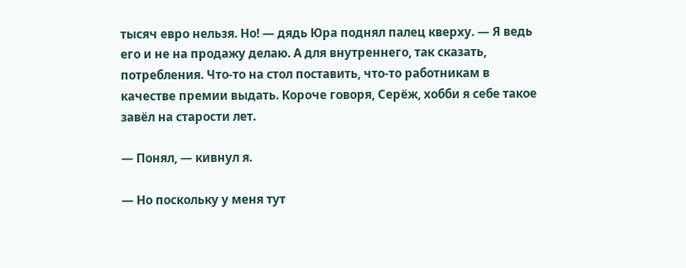тысяч евро нельзя. Но! — дядь Юра поднял палец кверху. — Я ведь его и не на продажу делаю. А для внутреннего, так сказать, потребления. Что-то на стол поставить, что-то работникам в качестве премии выдать. Короче говоря, Серёж, хобби я себе такое завёл на старости лет.

— Понял, — кивнул я.

— Но поскольку у меня тут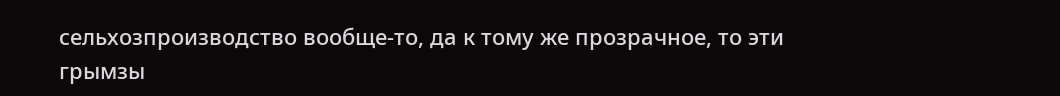сельхозпроизводство вообще-то, да к тому же прозрачное, то эти грымзы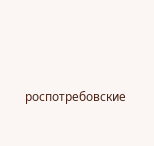роспотребовские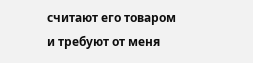считают его товаром и требуют от меня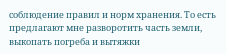соблюдение правил и норм хранения. То есть предлагают мне разворотить часть земли, выкопать погреба и вытяжки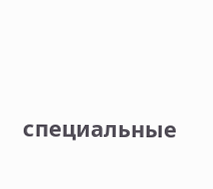специальные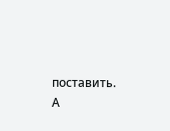поставить. А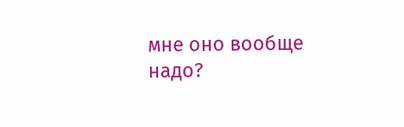мне оно вообще надо?